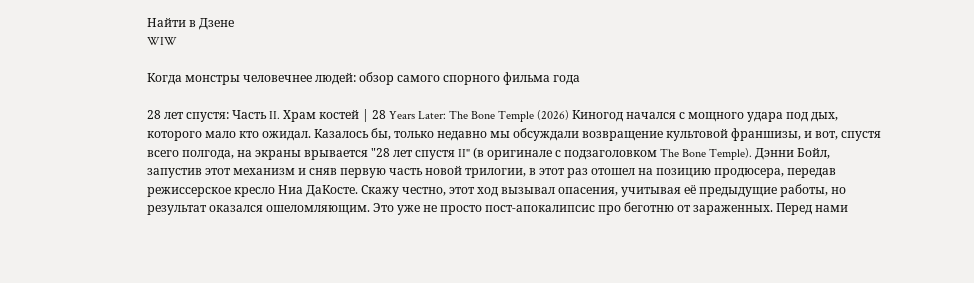Найти в Дзене
WIW

Когда монстры человечнее людей: обзор самого спорного фильма года

28 лет спустя: Часть II. Храм костей | 28 Years Later: The Bone Temple (2026) Киногод начался с мощного удара под дых, которого мало кто ожидал. Казалось бы, только недавно мы обсуждали возвращение культовой франшизы, и вот, спустя всего полгода, на экраны врывается "28 лет спустя II" (в оригинале с подзаголовком The Bone Temple). Дэнни Бойл, запустив этот механизм и сняв первую часть новой трилогии, в этот раз отошел на позицию продюсера, передав режиссерское кресло Ниа ДаКосте. Скажу честно, этот ход вызывал опасения, учитывая её предыдущие работы, но результат оказался ошеломляющим. Это уже не просто пост-апокалипсис про беготню от зараженных. Перед нами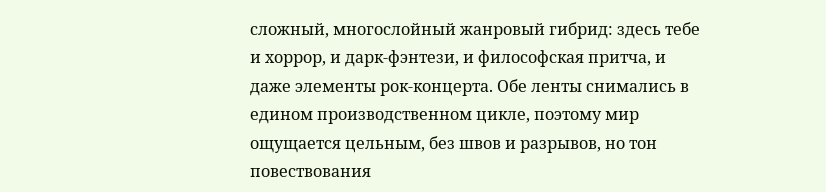сложный, многослойный жанровый гибрид: здесь тебе и хоррор, и дарк-фэнтези, и философская притча, и даже элементы рок-концерта. Обе ленты снимались в едином производственном цикле, поэтому мир ощущается цельным, без швов и разрывов, но тон повествования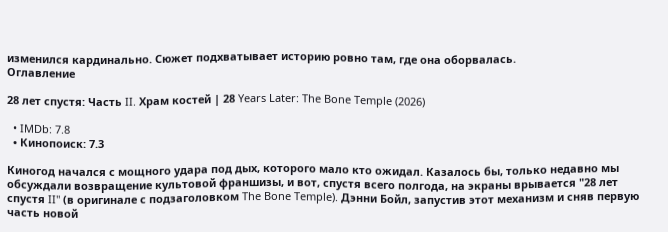изменился кардинально. Сюжет подхватывает историю ровно там, где она оборвалась.
Оглавление

28 лет спустя: Часть II. Храм костей | 28 Years Later: The Bone Temple (2026)

  • IMDb: 7.8
  • Кинопоиск: 7.3

Киногод начался с мощного удара под дых, которого мало кто ожидал. Казалось бы, только недавно мы обсуждали возвращение культовой франшизы, и вот, спустя всего полгода, на экраны врывается "28 лет спустя II" (в оригинале с подзаголовком The Bone Temple). Дэнни Бойл, запустив этот механизм и сняв первую часть новой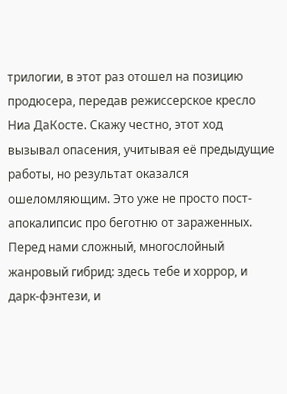трилогии, в этот раз отошел на позицию продюсера, передав режиссерское кресло Ниа ДаКосте. Скажу честно, этот ход вызывал опасения, учитывая её предыдущие работы, но результат оказался ошеломляющим. Это уже не просто пост-апокалипсис про беготню от зараженных. Перед нами сложный, многослойный жанровый гибрид: здесь тебе и хоррор, и дарк-фэнтези, и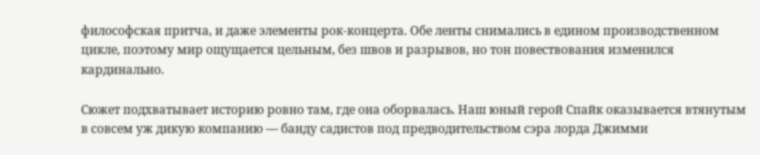философская притча, и даже элементы рок-концерта. Обе ленты снимались в едином производственном цикле, поэтому мир ощущается цельным, без швов и разрывов, но тон повествования изменился кардинально.

Сюжет подхватывает историю ровно там, где она оборвалась. Наш юный герой Спайк оказывается втянутым в совсем уж дикую компанию — банду садистов под предводительством сэра лорда Джимми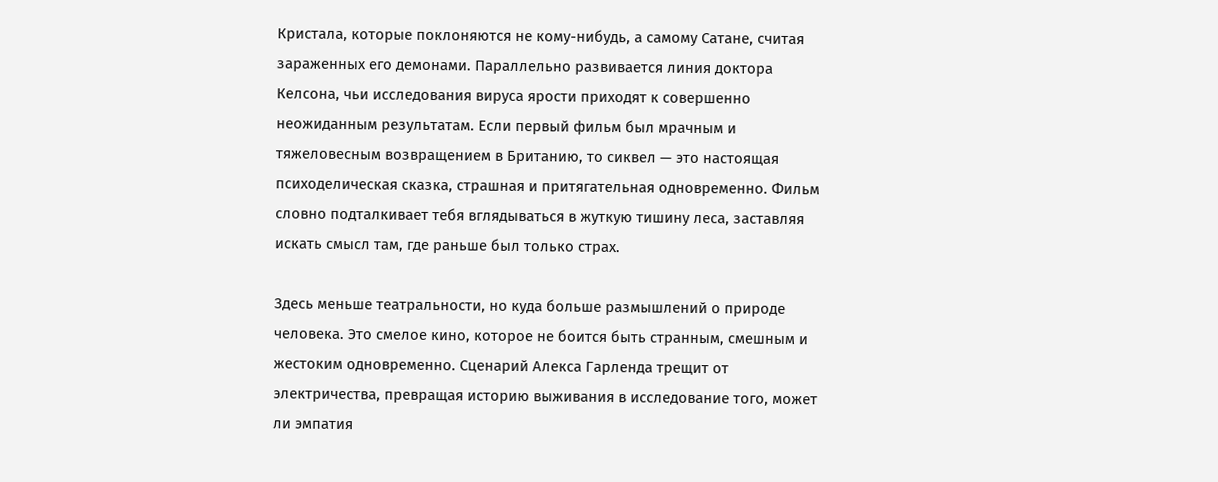Кристала, которые поклоняются не кому-нибудь, а самому Сатане, считая зараженных его демонами. Параллельно развивается линия доктора Келсона, чьи исследования вируса ярости приходят к совершенно неожиданным результатам. Если первый фильм был мрачным и тяжеловесным возвращением в Британию, то сиквел — это настоящая психоделическая сказка, страшная и притягательная одновременно. Фильм словно подталкивает тебя вглядываться в жуткую тишину леса, заставляя искать смысл там, где раньше был только страх.

Здесь меньше театральности, но куда больше размышлений о природе человека. Это смелое кино, которое не боится быть странным, смешным и жестоким одновременно. Сценарий Алекса Гарленда трещит от электричества, превращая историю выживания в исследование того, может ли эмпатия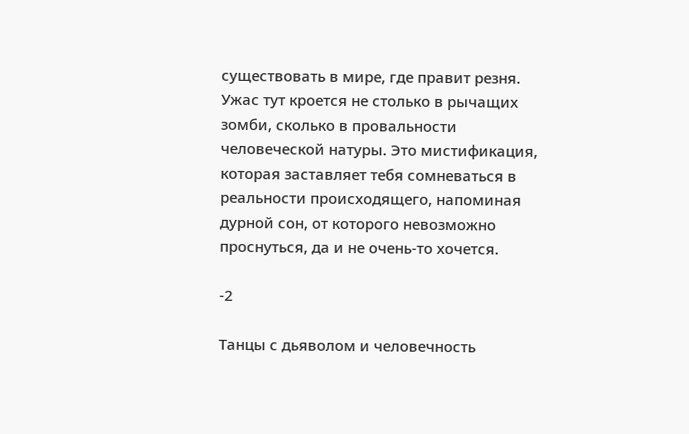существовать в мире, где правит резня. Ужас тут кроется не столько в рычащих зомби, сколько в провальности человеческой натуры. Это мистификация, которая заставляет тебя сомневаться в реальности происходящего, напоминая дурной сон, от которого невозможно проснуться, да и не очень-то хочется.

-2

Танцы с дьяволом и человечность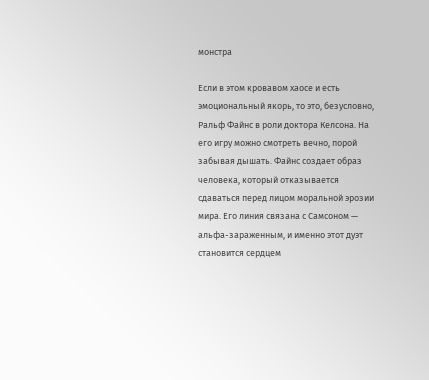монстра

Если в этом кровавом хаосе и есть эмоциональный якорь, то это, безусловно, Ральф Файнс в роли доктора Келсона. На его игру можно смотреть вечно, порой забывая дышать. Файнс создает образ человека, который отказывается сдаваться перед лицом моральной эрозии мира. Его линия связана с Самсоном — альфа-зараженным, и именно этот дуэт становится сердцем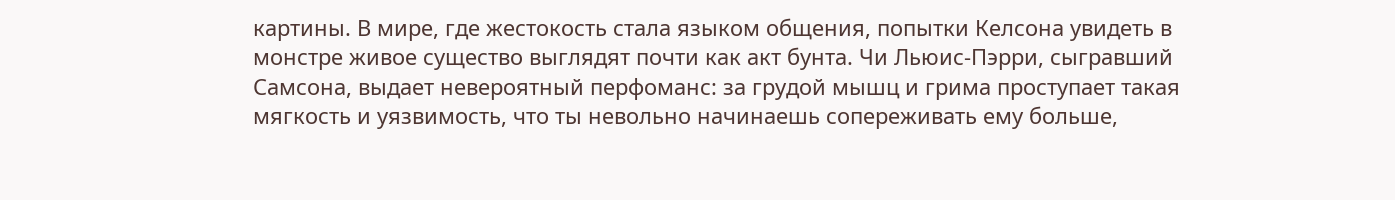картины. В мире, где жестокость стала языком общения, попытки Келсона увидеть в монстре живое существо выглядят почти как акт бунта. Чи Льюис-Пэрри, сыгравший Самсона, выдает невероятный перфоманс: за грудой мышц и грима проступает такая мягкость и уязвимость, что ты невольно начинаешь сопереживать ему больше,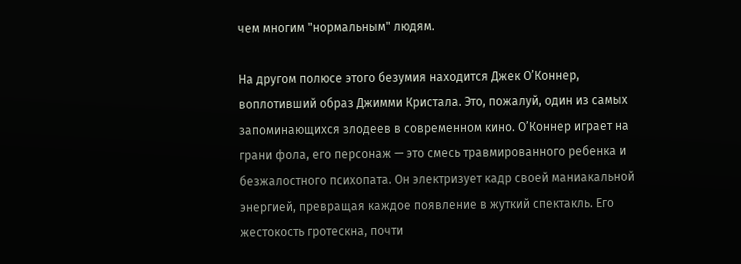чем многим "нормальным" людям.

На другом полюсе этого безумия находится Джек О’Коннер, воплотивший образ Джимми Кристала. Это, пожалуй, один из самых запоминающихся злодеев в современном кино. О’Коннер играет на грани фола, его персонаж — это смесь травмированного ребенка и безжалостного психопата. Он электризует кадр своей маниакальной энергией, превращая каждое появление в жуткий спектакль. Его жестокость гротескна, почти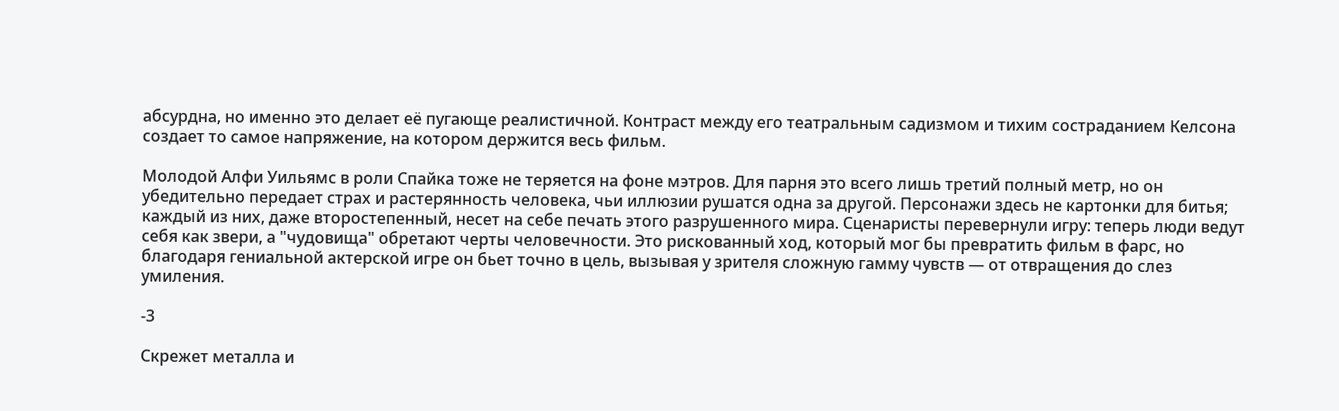абсурдна, но именно это делает её пугающе реалистичной. Контраст между его театральным садизмом и тихим состраданием Келсона создает то самое напряжение, на котором держится весь фильм.

Молодой Алфи Уильямс в роли Спайка тоже не теряется на фоне мэтров. Для парня это всего лишь третий полный метр, но он убедительно передает страх и растерянность человека, чьи иллюзии рушатся одна за другой. Персонажи здесь не картонки для битья; каждый из них, даже второстепенный, несет на себе печать этого разрушенного мира. Сценаристы перевернули игру: теперь люди ведут себя как звери, а "чудовища" обретают черты человечности. Это рискованный ход, который мог бы превратить фильм в фарс, но благодаря гениальной актерской игре он бьет точно в цель, вызывая у зрителя сложную гамму чувств — от отвращения до слез умиления.

-3

Скрежет металла и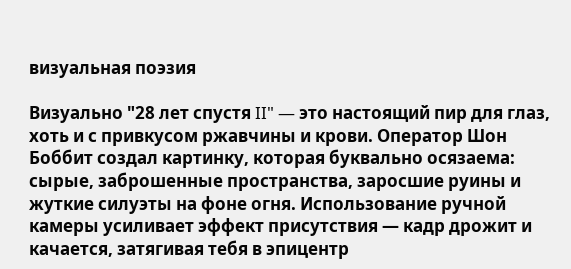визуальная поэзия

Визуально "28 лет спустя II" — это настоящий пир для глаз, хоть и с привкусом ржавчины и крови. Оператор Шон Боббит создал картинку, которая буквально осязаема: сырые, заброшенные пространства, заросшие руины и жуткие силуэты на фоне огня. Использование ручной камеры усиливает эффект присутствия — кадр дрожит и качается, затягивая тебя в эпицентр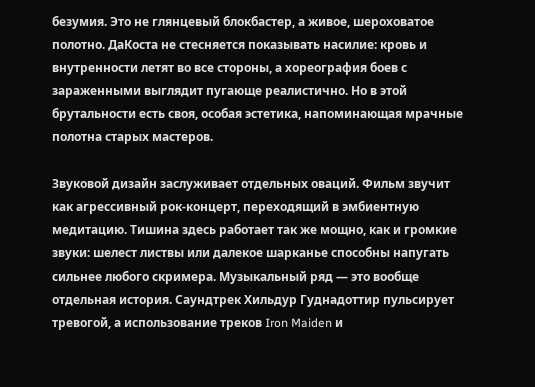безумия. Это не глянцевый блокбастер, а живое, шероховатое полотно. ДаКоста не стесняется показывать насилие: кровь и внутренности летят во все стороны, а хореография боев с зараженными выглядит пугающе реалистично. Но в этой брутальности есть своя, особая эстетика, напоминающая мрачные полотна старых мастеров.

Звуковой дизайн заслуживает отдельных оваций. Фильм звучит как агрессивный рок-концерт, переходящий в эмбиентную медитацию. Тишина здесь работает так же мощно, как и громкие звуки: шелест листвы или далекое шарканье способны напугать сильнее любого скримера. Музыкальный ряд — это вообще отдельная история. Саундтрек Хильдур Гуднадоттир пульсирует тревогой, а использование треков Iron Maiden и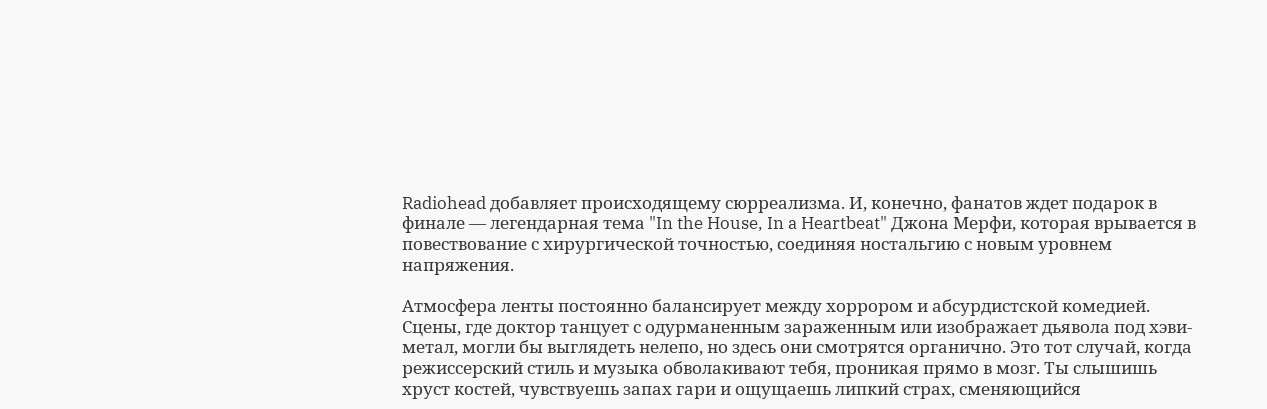Radiohead добавляет происходящему сюрреализма. И, конечно, фанатов ждет подарок в финале — легендарная тема "In the House, In a Heartbeat" Джона Мерфи, которая врывается в повествование с хирургической точностью, соединяя ностальгию с новым уровнем напряжения.

Атмосфера ленты постоянно балансирует между хоррором и абсурдистской комедией. Сцены, где доктор танцует с одурманенным зараженным или изображает дьявола под хэви-метал, могли бы выглядеть нелепо, но здесь они смотрятся органично. Это тот случай, когда режиссерский стиль и музыка обволакивают тебя, проникая прямо в мозг. Ты слышишь хруст костей, чувствуешь запах гари и ощущаешь липкий страх, сменяющийся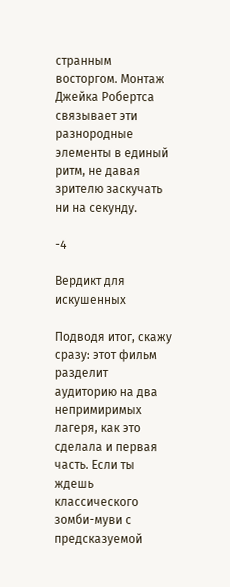странным восторгом. Монтаж Джейка Робертса связывает эти разнородные элементы в единый ритм, не давая зрителю заскучать ни на секунду.

-4

Вердикт для искушенных

Подводя итог, скажу сразу: этот фильм разделит аудиторию на два непримиримых лагеря, как это сделала и первая часть. Если ты ждешь классического зомби-муви с предсказуемой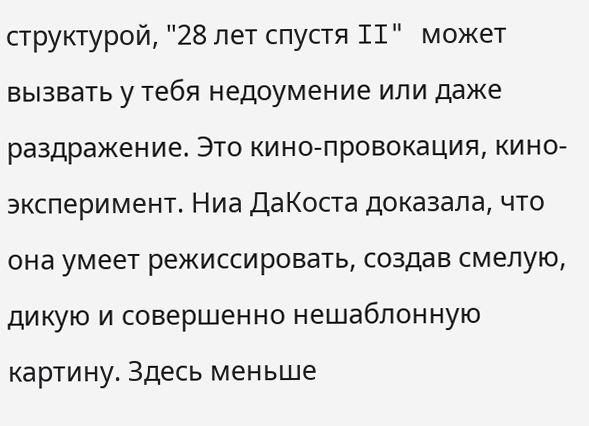структурой, "28 лет спустя II" может вызвать у тебя недоумение или даже раздражение. Это кино-провокация, кино-эксперимент. Ниа ДаКоста доказала, что она умеет режиссировать, создав смелую, дикую и совершенно нешаблонную картину. Здесь меньше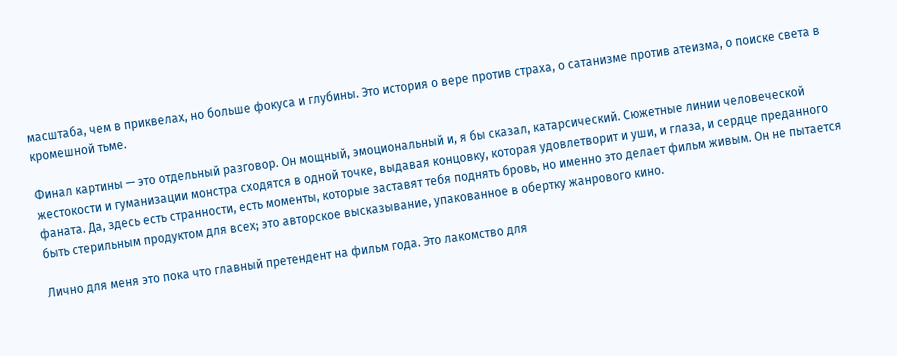масштаба, чем в приквелах, но больше фокуса и глубины. Это история о вере против страха, о сатанизме против атеизма, о поиске света в кромешной тьме.

Финал картины — это отдельный разговор. Он мощный, эмоциональный и, я бы сказал, катарсический. Сюжетные линии человеческой жестокости и гуманизации монстра сходятся в одной точке, выдавая концовку, которая удовлетворит и уши, и глаза, и сердце преданного фаната. Да, здесь есть странности, есть моменты, которые заставят тебя поднять бровь, но именно это делает фильм живым. Он не пытается быть стерильным продуктом для всех; это авторское высказывание, упакованное в обертку жанрового кино.

Лично для меня это пока что главный претендент на фильм года. Это лакомство для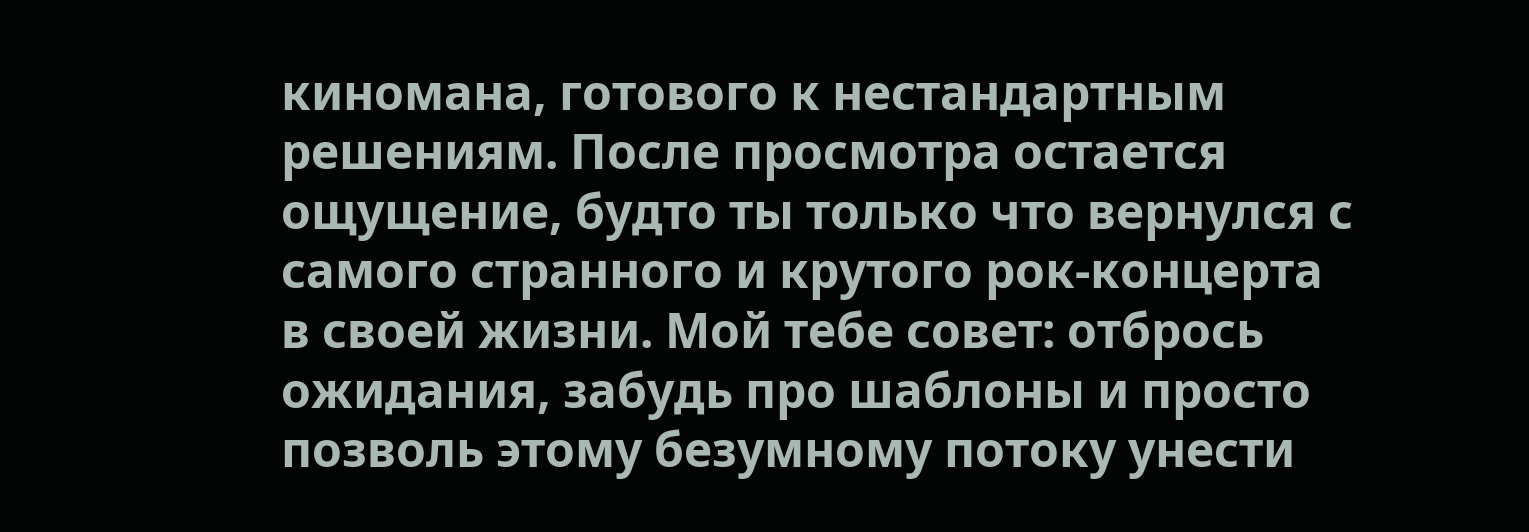киномана, готового к нестандартным решениям. После просмотра остается ощущение, будто ты только что вернулся с самого странного и крутого рок-концерта в своей жизни. Мой тебе совет: отбрось ожидания, забудь про шаблоны и просто позволь этому безумному потоку унести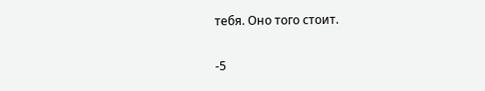тебя. Оно того стоит.

-5